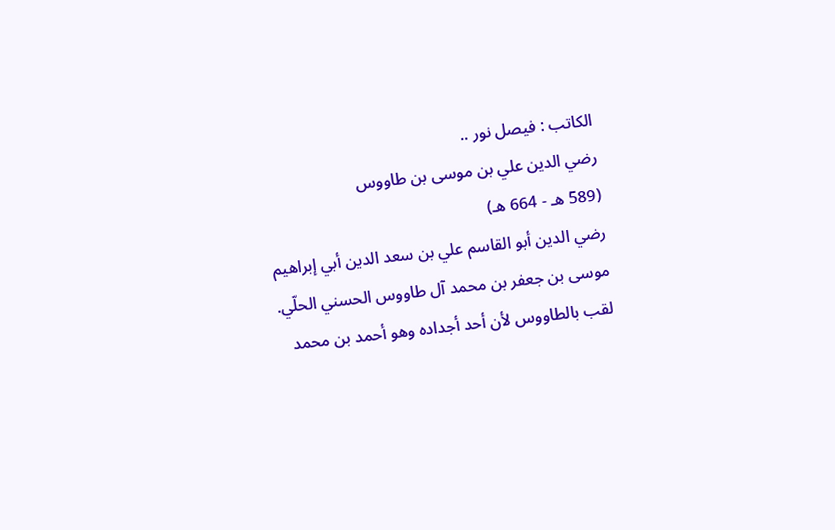الكاتب : فيصل نور ..
رضي الدين علي بن موسى بن طاووس
(589 هـ - 664 هـ)
رضي الدين أبو القاسم علي بن سعد الدين أبي إبراهيم موسى بن جعفر بن محمد آل طاووس الحسني الحلّي. لقب بالطاووس لأن أحد أجداده وهو أحمد بن محمد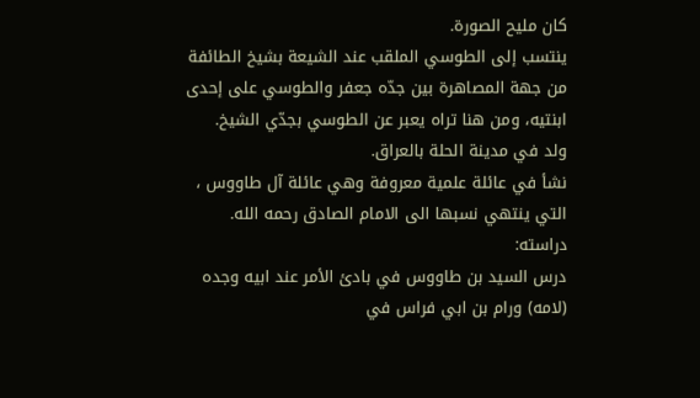كان مليح الصورة.
ينتسب إلى الطوسي الملقب عند الشيعة بشيخ الطائفة من جهة المصاهرة بين جدّه جعفر والطوسي على إحدى ابنتيه، ومن هنا تراه يعبر عن الطوسي بجدّي الشيخ.
ولد في مدينة الحلة بالعراق.
نشأ في عائلة علمية معروفة وهي عائلة آل طاووس ، التي ينتهي نسبها الى الامام الصادق رحمه الله.
دراسته:
درس السيد بن طاووس في بادئ الأمر عند ابيه وجده (لامه) ورام بن ابي فراس في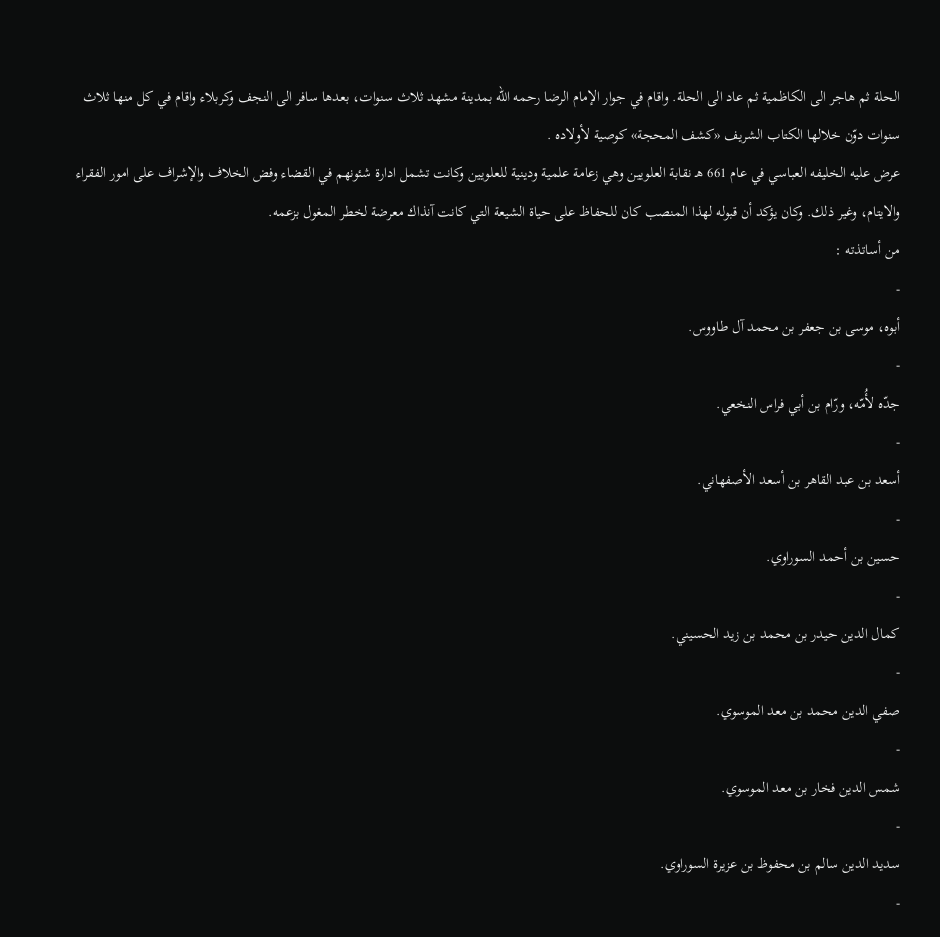الحلة ثم هاجر الى الكاظمية ثم عاد الى الحلة. واقام في جوار الإمام الرضا رحمه الله بمدينة مشهد ثلاث سنوات، بعدها سافر الى النجف وكربلاء واقام في كل منها ثلاث سنوات دوّن خلالها الكتاب الشريف «كشف المحجة» كوصية لأولاده .
عرض عليه الخليفه العباسي في عام 661 هـ نقابة العلويين وهي زعامة علمية ودينية للعلويين وكانت تشمل ادارة شئونهم في القضاء وفض الخلاف والإشراف على امور الفقراء والايتام، وغير ذلك. وكان يؤكد أن قبوله لهذا المنصب كان للحفاظ على حياة الشيعة التي كانت آنذاك معرضة لخطر المغول بزعمه.
من أساتذته :
-
أبوه، موسى بن جعفر بن محمد آل طاووس.
-
جدّه لأُمّه، ورّام بن أبي فراس النخعي.
-
أسعد بن عبد القاهر بن أسعد الأصفهاني.
-
حسين بن أحمد السوراوي.
-
كمال الدين حيدر بن محمد بن زيد الحسيني.
-
صفي الدين محمد بن معد الموسوي.
-
شمس الدين فخار بن معد الموسوي.
-
سديد الدين سالم بن محفوظ بن عزيرة السوراوي.
-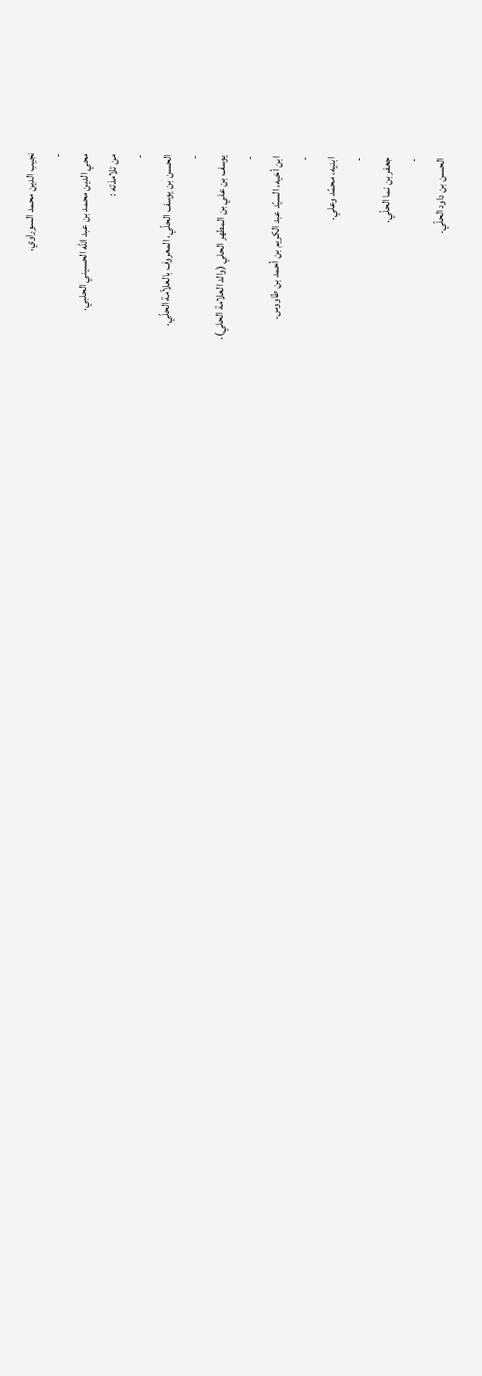نجيب الدين محمد السوراوي.
-
محي الدين محمد بن عبد الله الحسيني الحلبي.
من تلامذته :
-
الحسن بن يوسف الحلّي، المعروف بالعلاّمة الحلّي.
-
يوسف بن علي بن المطهر الحلي (والد العلامة الحلي).
-
ابن أخيه، السيّد عبد الكريم بن أحمد بن طاووس.
-
ابنيه، محمّد وعلي.
-
جعفر بن نما الحلّي.
-
الحسن بن داود الحلّي.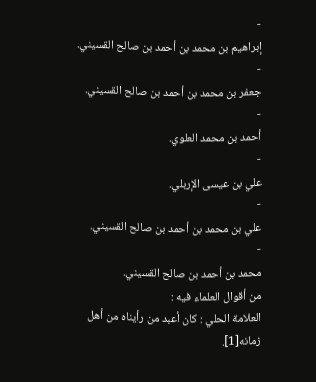-
إبراهيم بن محمد بن أحمد بن صالح القسيني.
-
جعفر بن محمد بن أحمد بن صالح القسيني.
-
أحمد بن محمد العلوي.
-
علي بن عيسى الإربلي.
-
علي بن محمد بن أحمد بن صالح القسيني.
-
محمد بن أحمد بن صالح القسيني.
من أقوال العلماء فيه :
العلامة الحلي : كان أعبد من رأيناه من أهل زمانه[1].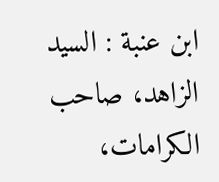ابن عنبة : السيد الزاهد، صاحب الكرامات،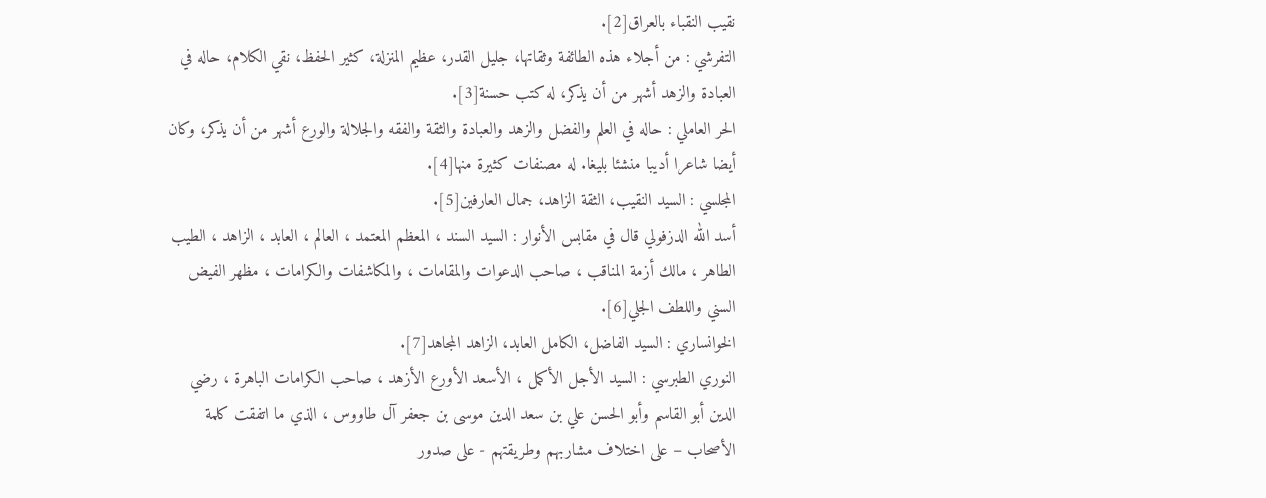نقيب النقباء بالعراق[2].
التفرشي : من أجلاء هذه الطائفة وثقاتها، جليل القدر، عظيم المنزلة، كثير الحفظ، نقي الكلام، حاله في العبادة والزهد أشهر من أن يذكر، له كتب حسنة[3].
الحر العاملي : حاله في العلم والفضل والزهد والعبادة والثقة والفقه والجلالة والورع أشهر من أن يذكر، وكان أيضا شاعرا أديبا منشئا بليغا. له مصنفات كثيرة منها[4].
المجلسي : السيد النقيب، الثقة الزاهد، جمال العارفين[5].
أسد الله الدزفولي قال في مقابس الأنوار : السيد السند ، المعظم المعتمد ، العالم ، العابد ، الزاهد ، الطيب الطاهر ، مالك أزمة المناقب ، صاحب الدعوات والمقامات ، والمكاشفات والكرامات ، مظهر الفيض السني واللطف الجلي[6].
الخوانساري : السيد الفاضل، الكامل العابد، الزاهد المجاهد[7].
النوري الطبرسي : السيد الأجل الأكمل ، الأسعد الأورع الأزهد ، صاحب الكرامات الباهرة ، رضي الدين أبو القاسم وأبو الحسن علي بن سعد الدين موسى بن جعفر آل طاووس ، الذي ما اتفقت كلمة الأصحاب – على اختلاف مشاربهم وطريقتهم - على صدور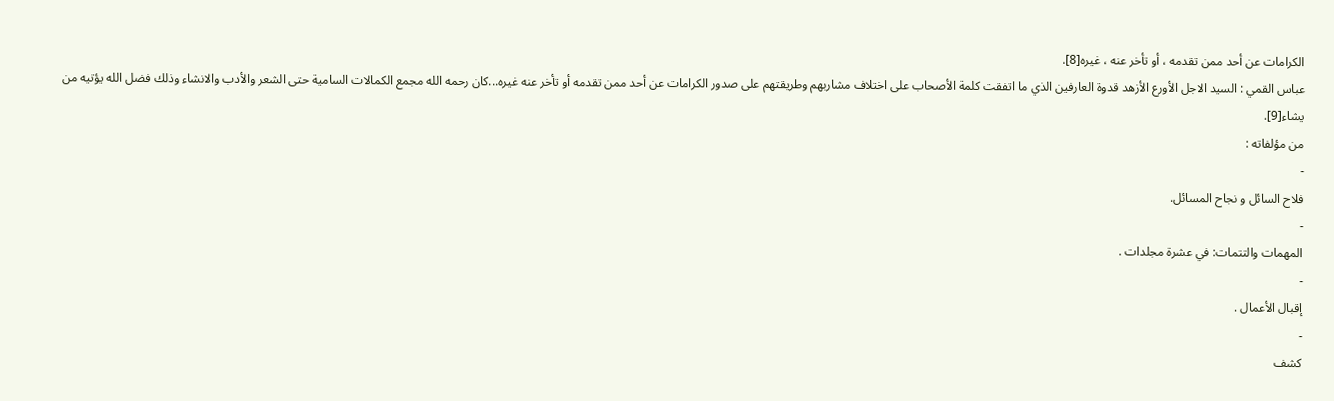الكرامات عن أحد ممن تقدمه ، أو تأخر عنه ، غيره[8].
عباس القمي : السيد الاجل الأورع الأزهد قدوة العارفين الذي ما اتفقت كلمة الأصحاب على اختلاف مشاربهم وطريقتهم على صدور الكرامات عن أحد ممن تقدمه أو تأخر عنه غيره...كان رحمه الله مجمع الكمالات السامية حتى الشعر والأدب والانشاء وذلك فضل الله يؤتيه من يشاء[9].
من مؤلفاته :
-
فلاح السائل و نجاح المسائل.
-
المهمات والتتمات: في عشرة مجلدات .
-
إقبال الأعمال .
-
كشف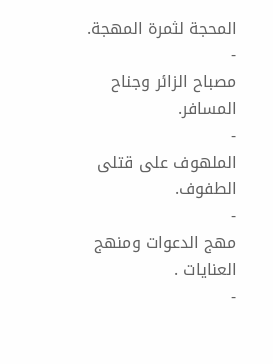المحجة لثمرة المهجة.
-
مصباح الزائر وجناح المسافر.
-
الملهوف على قتلى الطفوف.
-
مهج الدعوات ومنهج العنايات .
-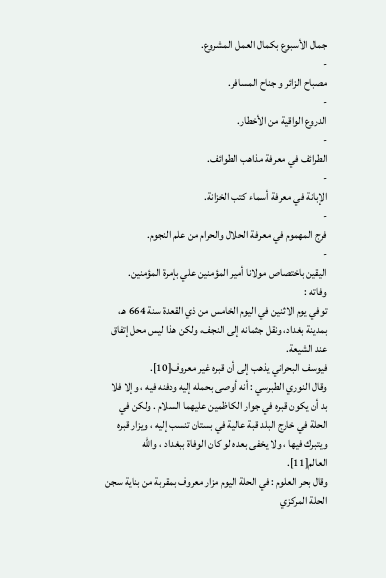جمال الأسبوع بكمال العمل المشروع.
-
مصباح الزائر و جناح المسافر.
-
الدروع الواقية من الأخطار.
-
الطرائف في معرفة مذاهب الطوائف.
-
الإبانة في معرفة أسماء كتب الخزانة.
-
فرج المهموم في معرفة الحلال والحرام من علم النجوم.
-
اليقين باختصاص مولانا أمير المؤمنين علي بإمرة المؤمنين.
وفاته :
توفي يوم الاثنين في اليوم الخامس من ذي القعدة سنة 664 هـ، بمدينة بغداد، ونقل جثمانه إلى النجف، ولكن هذا ليس محل إتفاق عند الشيعة.
فيوسف البحراني يذهب إلى أن قبره غير معروف[10].
وقال النوري الطبرسي : أنه أوصى بحمله إليه ودفنه فيه ، وإلا فلا بد أن يكون قبره في جوار الكاظمين عليهما السلام . ولكن في الحلة في خارج البلد قبة عالية في بستان تنسب إليه ، ويزار قبره ويتبرك فيها ، ولا يخفى بعده لو كان الوفاة ببغداد ، والله العالم[11].
وقال بحر العلوم : في الحلة اليوم مزار معروف بمقربة من بناية سجن الحلة المركزي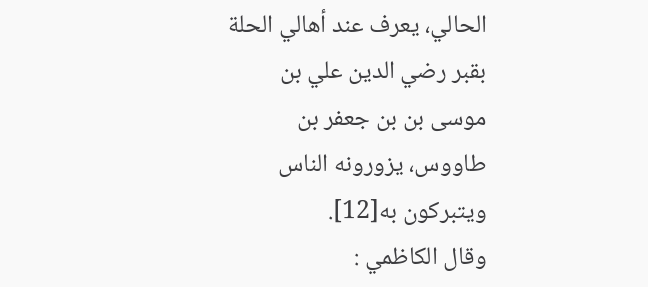الحالي، يعرف عند أهالي الحلة بقبر رضي الدين علي بن موسى بن بن جعفر بن طاووس، يزورونه الناس ويتبركون به[12].
وقال الكاظمي :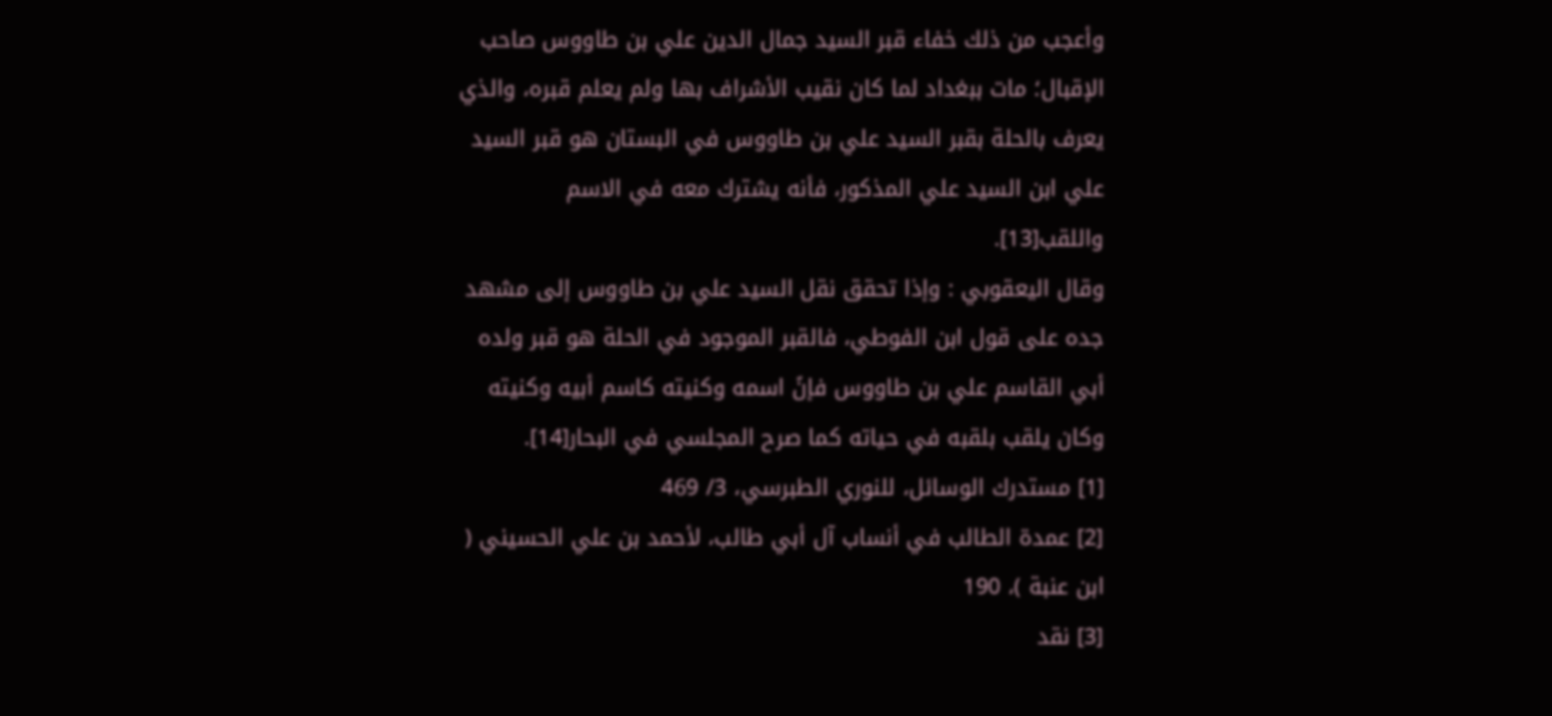وأعجب من ذلك خفاء قبر السيد جمال الدين علي بن طاووس صاحب الإقبال؛ مات ببغداد لما كان نقيب الأشراف بها ولم يعلم قبره، والذي يعرف بالحلة بقبر السيد علي بن طاووس في البستان هو قبر السيد علي ابن السيد علي المذكور، فأنه يشترك معه في الاسم واللقب[13].
وقال اليعقوبي : وإذا تحقق نقل السيد علي بن طاووس إلى مشهد جده على قول ابن الفوطي، فالقبر الموجود في الحلة هو قبر ولده أبي القاسم علي بن طاووس فإنً اسمه وكنيته كاسم أبيه وكنيته وكان يلقب بلقبه في حياته كما صرح المجلسي في البحار[14].
[1] مستدرك الوسائل، للنوري الطبرسي، 3/ 469
[2] عمدة الطالب في أنساب آل أبي طالب، لأحمد بن علي الحسيني ( ابن عنبة )، 190
[3] نقد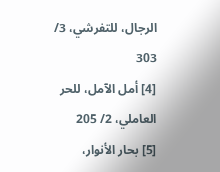الرجال، للتفرشي، 3/ 303
[4] أمل الآمل، للحر العاملي، 2/ 205
[5] بحار الأنوار،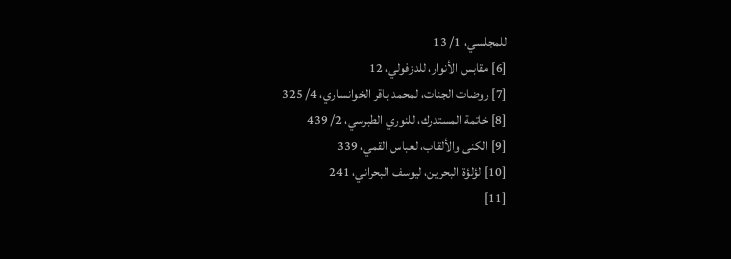للمجلسي، 1/ 13
[6] مقابس الأنوار، للدزفولي، 12
[7] روضات الجنات، لمحمد باقر الخوانساري، 4/ 325
[8] خاتمة المستدرك، للنوري الطبرسي، 2/ 439
[9] الكنى والألقاب، لعباس القمي، 339
[10] لؤلؤة البحرين، ليوسف البحراني، 241
[11]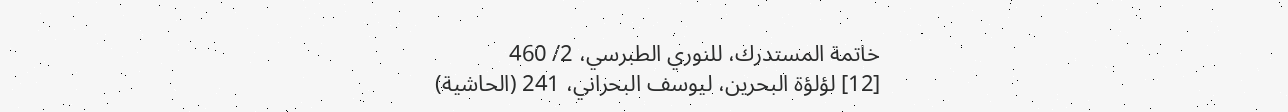خاتمة المستدرك، للنوري الطبرسي، 2/ 460
[12] لؤلؤة البحرين، ليوسف البحراني، 241 (الحاشية)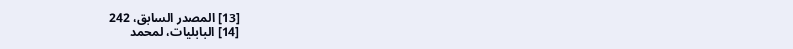[13] المصدر السابق، 242
[14] البابليات، لمحمد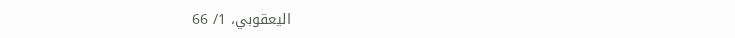اليعقوبي، 1/ 66